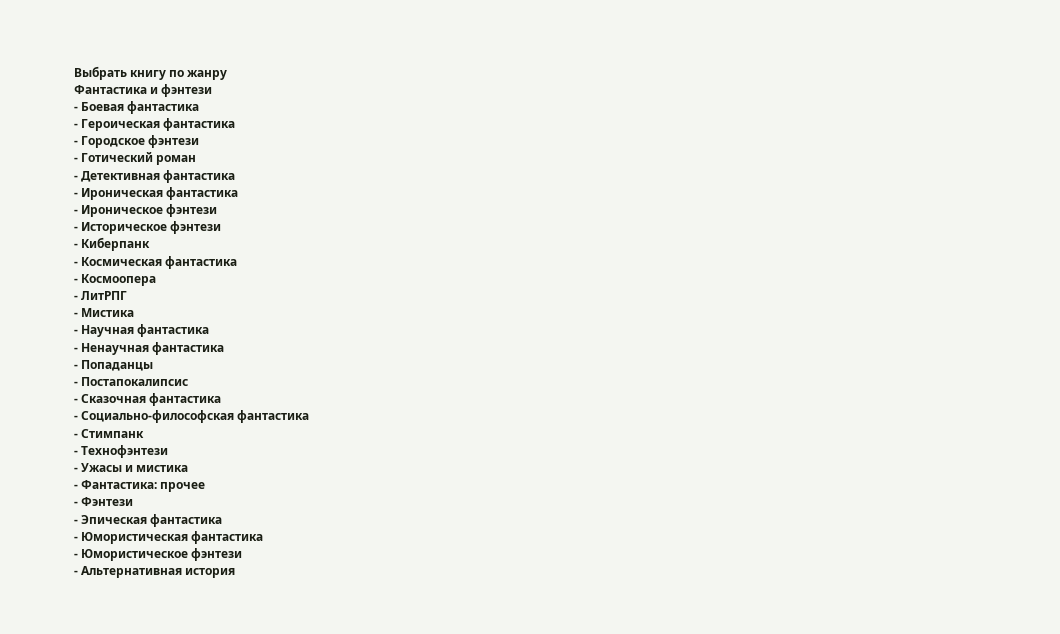Выбрать книгу по жанру
Фантастика и фэнтези
- Боевая фантастика
- Героическая фантастика
- Городское фэнтези
- Готический роман
- Детективная фантастика
- Ироническая фантастика
- Ироническое фэнтези
- Историческое фэнтези
- Киберпанк
- Космическая фантастика
- Космоопера
- ЛитРПГ
- Мистика
- Научная фантастика
- Ненаучная фантастика
- Попаданцы
- Постапокалипсис
- Сказочная фантастика
- Социально-философская фантастика
- Стимпанк
- Технофэнтези
- Ужасы и мистика
- Фантастика: прочее
- Фэнтези
- Эпическая фантастика
- Юмористическая фантастика
- Юмористическое фэнтези
- Альтернативная история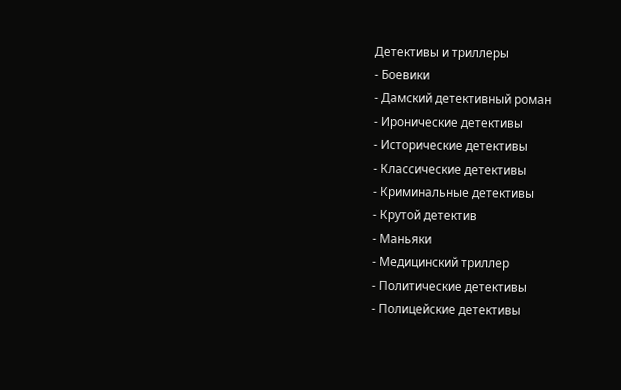Детективы и триллеры
- Боевики
- Дамский детективный роман
- Иронические детективы
- Исторические детективы
- Классические детективы
- Криминальные детективы
- Крутой детектив
- Маньяки
- Медицинский триллер
- Политические детективы
- Полицейские детективы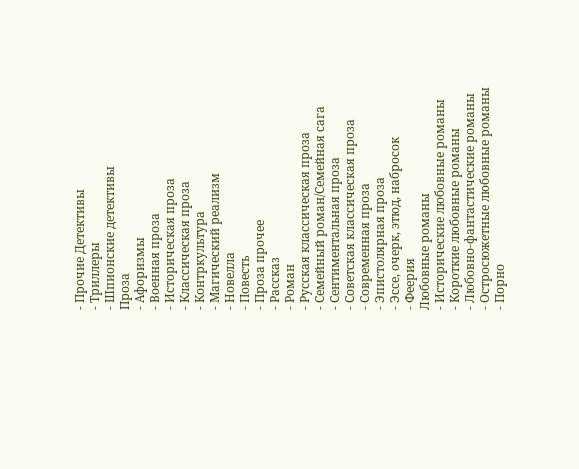- Прочие Детективы
- Триллеры
- Шпионские детективы
Проза
- Афоризмы
- Военная проза
- Историческая проза
- Классическая проза
- Контркультура
- Магический реализм
- Новелла
- Повесть
- Проза прочее
- Рассказ
- Роман
- Русская классическая проза
- Семейный роман/Семейная сага
- Сентиментальная проза
- Советская классическая проза
- Современная проза
- Эпистолярная проза
- Эссе, очерк, этюд, набросок
- Феерия
Любовные романы
- Исторические любовные романы
- Короткие любовные романы
- Любовно-фантастические романы
- Остросюжетные любовные романы
- Порно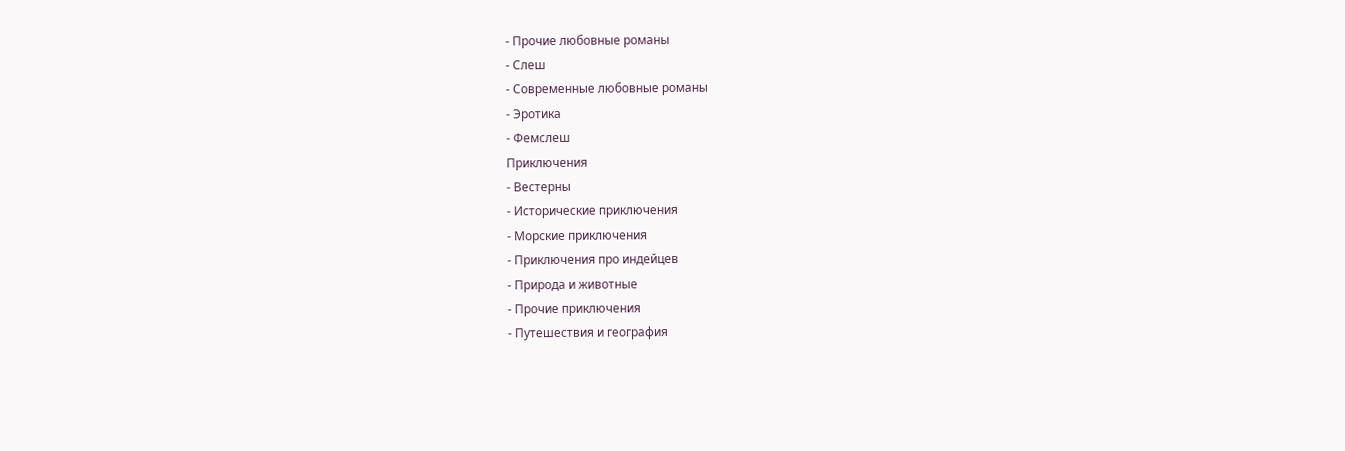- Прочие любовные романы
- Слеш
- Современные любовные романы
- Эротика
- Фемслеш
Приключения
- Вестерны
- Исторические приключения
- Морские приключения
- Приключения про индейцев
- Природа и животные
- Прочие приключения
- Путешествия и география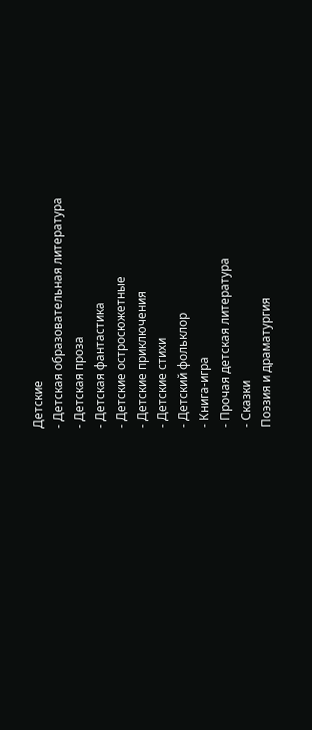Детские
- Детская образовательная литература
- Детская проза
- Детская фантастика
- Детские остросюжетные
- Детские приключения
- Детские стихи
- Детский фольклор
- Книга-игра
- Прочая детская литература
- Сказки
Поэзия и драматургия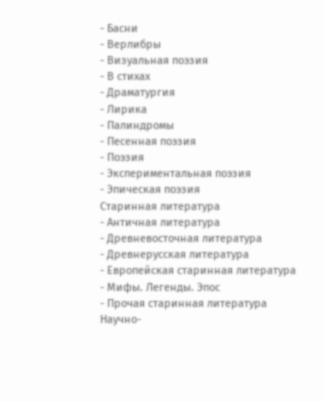- Басни
- Верлибры
- Визуальная поэзия
- В стихах
- Драматургия
- Лирика
- Палиндромы
- Песенная поэзия
- Поэзия
- Экспериментальная поэзия
- Эпическая поэзия
Старинная литература
- Античная литература
- Древневосточная литература
- Древнерусская литература
- Европейская старинная литература
- Мифы. Легенды. Эпос
- Прочая старинная литература
Научно-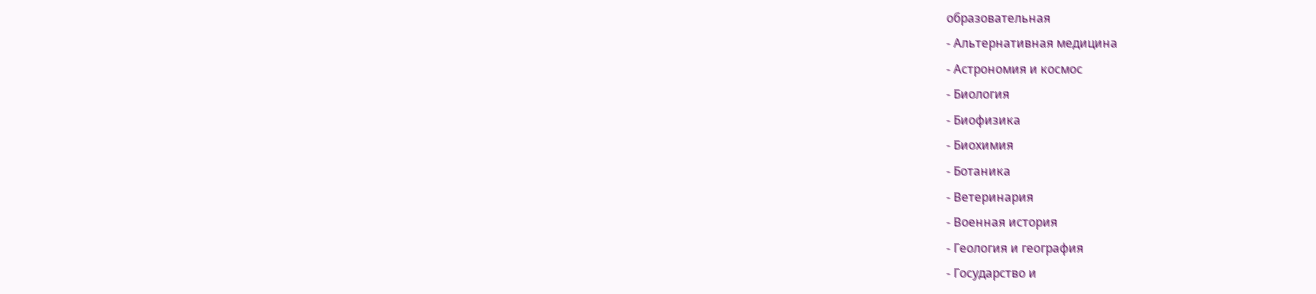образовательная
- Альтернативная медицина
- Астрономия и космос
- Биология
- Биофизика
- Биохимия
- Ботаника
- Ветеринария
- Военная история
- Геология и география
- Государство и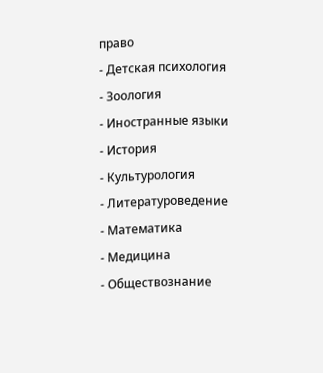право
- Детская психология
- Зоология
- Иностранные языки
- История
- Культурология
- Литературоведение
- Математика
- Медицина
- Обществознание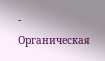- Органическая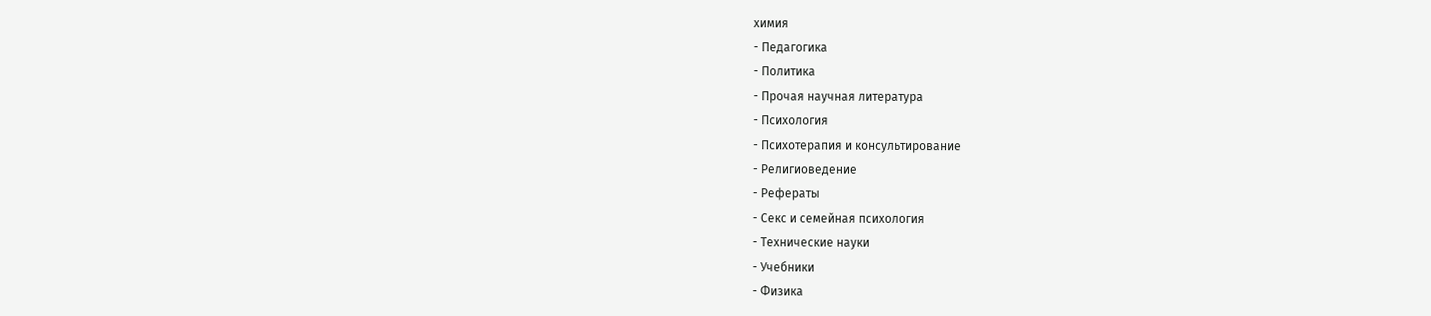химия
- Педагогика
- Политика
- Прочая научная литература
- Психология
- Психотерапия и консультирование
- Религиоведение
- Рефераты
- Секс и семейная психология
- Технические науки
- Учебники
- Физика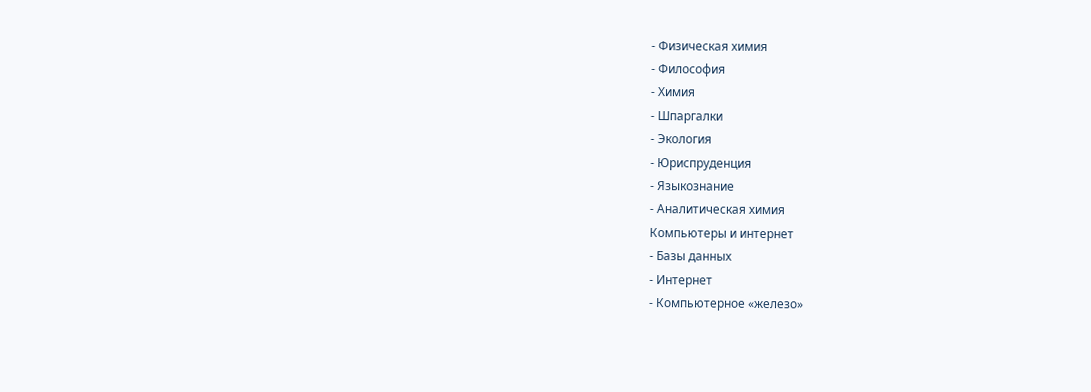- Физическая химия
- Философия
- Химия
- Шпаргалки
- Экология
- Юриспруденция
- Языкознание
- Аналитическая химия
Компьютеры и интернет
- Базы данных
- Интернет
- Компьютерное «железо»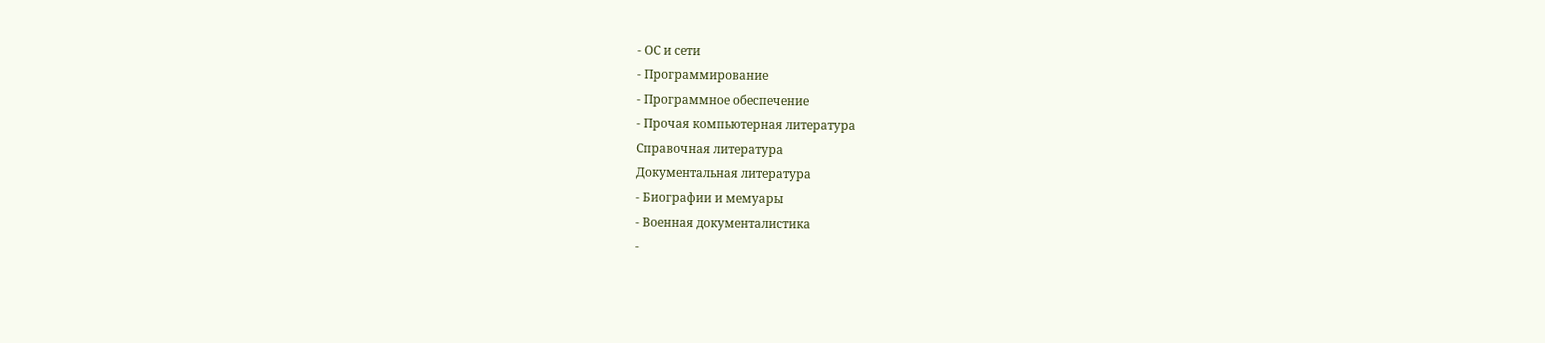- ОС и сети
- Программирование
- Программное обеспечение
- Прочая компьютерная литература
Справочная литература
Документальная литература
- Биографии и мемуары
- Военная документалистика
-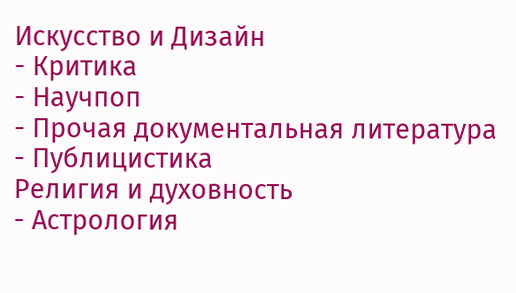Искусство и Дизайн
- Критика
- Научпоп
- Прочая документальная литература
- Публицистика
Религия и духовность
- Астрология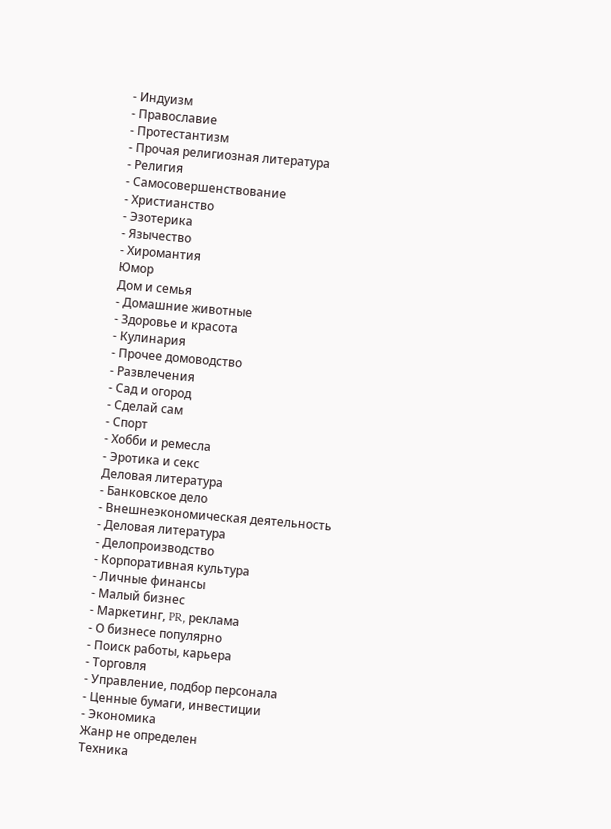- Индуизм
- Православие
- Протестантизм
- Прочая религиозная литература
- Религия
- Самосовершенствование
- Христианство
- Эзотерика
- Язычество
- Хиромантия
Юмор
Дом и семья
- Домашние животные
- Здоровье и красота
- Кулинария
- Прочее домоводство
- Развлечения
- Сад и огород
- Сделай сам
- Спорт
- Хобби и ремесла
- Эротика и секс
Деловая литература
- Банковское дело
- Внешнеэкономическая деятельность
- Деловая литература
- Делопроизводство
- Корпоративная культура
- Личные финансы
- Малый бизнес
- Маркетинг, PR, реклама
- О бизнесе популярно
- Поиск работы, карьера
- Торговля
- Управление, подбор персонала
- Ценные бумаги, инвестиции
- Экономика
Жанр не определен
Техника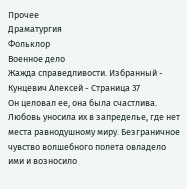Прочее
Драматургия
Фольклор
Военное дело
Жажда справедливости. Избранный - Кунцевич Алексей - Страница 37
Он целовал ее, она была счастлива. Любовь уносила их в запределье, где нет места равнодушному миру. Безграничное чувство волшебного полета овладело ими и возносило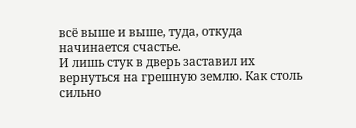всё выше и выше, туда, откуда начинается счастье.
И лишь стук в дверь заставил их вернуться на грешную землю. Как столь сильно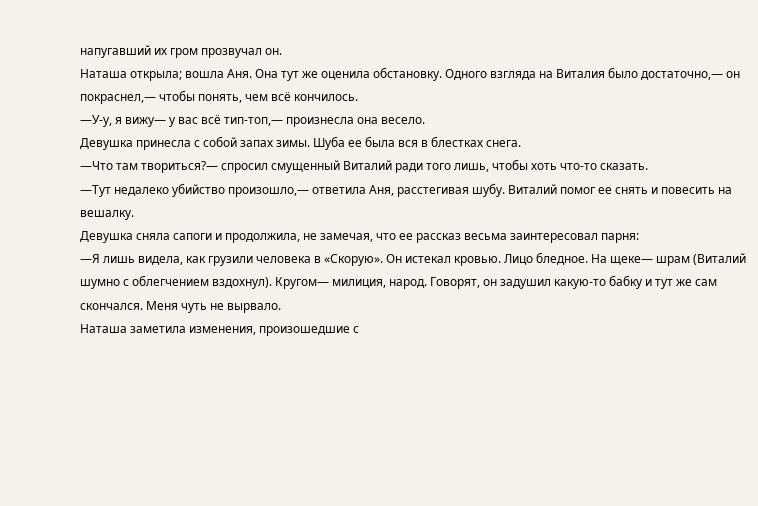напугавший их гром прозвучал он.
Наташа открыла; вошла Аня. Она тут же оценила обстановку. Одного взгляда на Виталия было достаточно,— он покраснел,— чтобы понять, чем всё кончилось.
—У-у, я вижу— у вас всё тип-топ,— произнесла она весело.
Девушка принесла с собой запах зимы. Шуба ее была вся в блестках снега.
—Что там твориться?— спросил смущенный Виталий ради того лишь, чтобы хоть что-то сказать.
—Тут недалеко убийство произошло,— ответила Аня, расстегивая шубу. Виталий помог ее снять и повесить на вешалку.
Девушка сняла сапоги и продолжила, не замечая, что ее рассказ весьма заинтересовал парня:
—Я лишь видела, как грузили человека в «Скорую». Он истекал кровью. Лицо бледное. На щеке— шрам (Виталий шумно с облегчением вздохнул). Кругом— милиция, народ. Говорят, он задушил какую-то бабку и тут же сам скончался. Меня чуть не вырвало.
Наташа заметила изменения, произошедшие с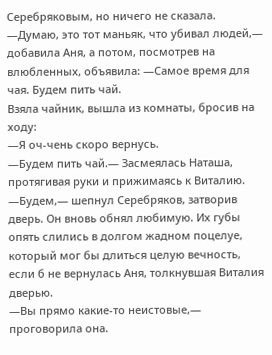Серебряковым, но ничего не сказала.
—Думаю, это тот маньяк, что убивал людей,— добавила Аня, а потом, посмотрев на влюбленных, объявила: —Самое время для чая. Будем пить чай.
Взяла чайник, вышла из комнаты, бросив на ходу:
—Я оч-чень скоро вернусь.
—Будем пить чай.— Засмеялась Наташа, протягивая руки и прижимаясь к Виталию.
—Будем,— шепнул Серебряков, затворив дверь. Он вновь обнял любимую. Их губы опять слились в долгом жадном поцелуе, который мог бы длиться целую вечность, если б не вернулась Аня, толкнувшая Виталия дверью.
—Вы прямо какие-то неистовые,— проговорила она.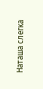Наташа слегка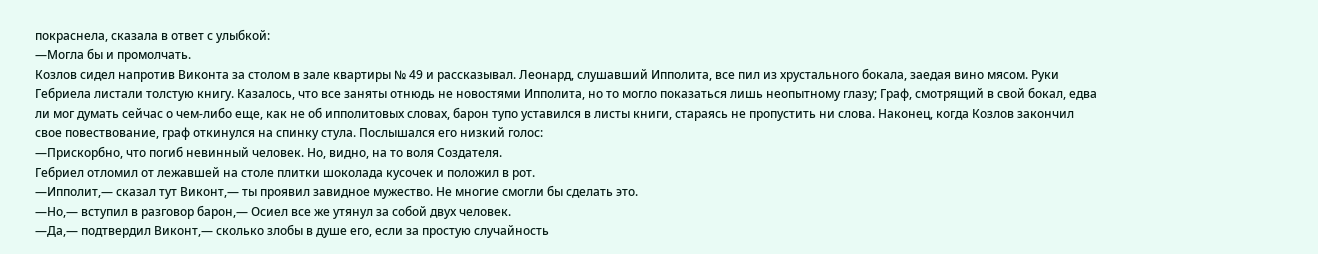покраснела, сказала в ответ с улыбкой:
—Могла бы и промолчать.
Козлов сидел напротив Виконта за столом в зале квартиры № 49 и рассказывал. Леонард, слушавший Ипполита, все пил из хрустального бокала, заедая вино мясом. Руки Гебриела листали толстую книгу. Казалось, что все заняты отнюдь не новостями Ипполита, но то могло показаться лишь неопытному глазу; Граф, смотрящий в свой бокал, едва ли мог думать сейчас о чем-либо еще, как не об ипполитовых словах, барон тупо уставился в листы книги, стараясь не пропустить ни слова. Наконец, когда Козлов закончил свое повествование, граф откинулся на спинку стула. Послышался его низкий голос:
—Прискорбно, что погиб невинный человек. Но, видно, на то воля Создателя.
Гебриел отломил от лежавшей на столе плитки шоколада кусочек и положил в рот.
—Ипполит,— сказал тут Виконт,— ты проявил завидное мужество. Не многие смогли бы сделать это.
—Но,— вступил в разговор барон,— Осиел все же утянул за собой двух человек.
—Да,— подтвердил Виконт,— сколько злобы в душе его, если за простую случайность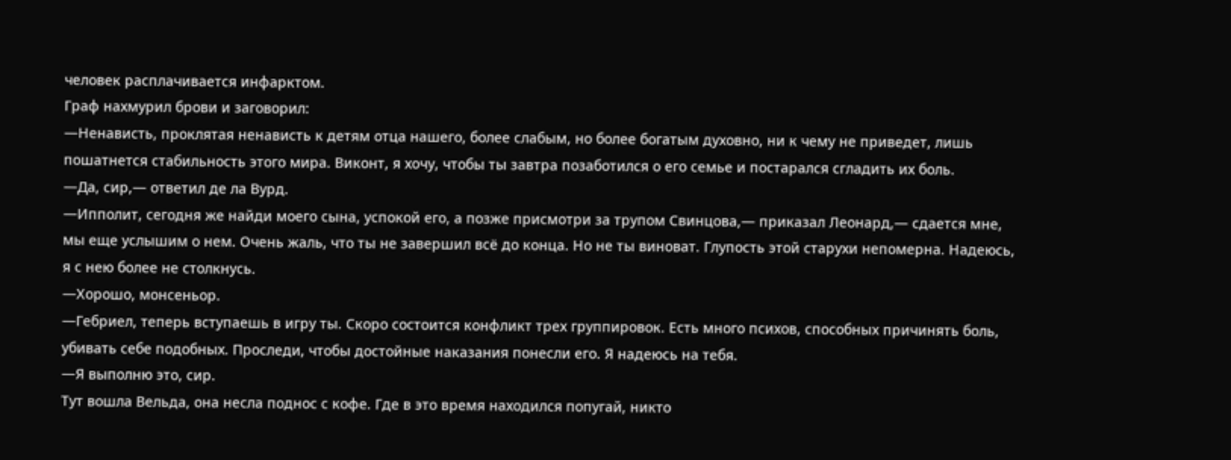человек расплачивается инфарктом.
Граф нахмурил брови и заговорил:
—Ненависть, проклятая ненависть к детям отца нашего, более слабым, но более богатым духовно, ни к чему не приведет, лишь пошатнется стабильность этого мира. Виконт, я хочу, чтобы ты завтра позаботился о его семье и постарался сгладить их боль.
—Да, сир,— ответил де ла Вурд.
—Ипполит, сегодня же найди моего сына, успокой его, а позже присмотри за трупом Свинцова,— приказал Леонард,— сдается мне, мы еще услышим о нем. Очень жаль, что ты не завершил всё до конца. Но не ты виноват. Глупость этой старухи непомерна. Надеюсь, я с нею более не столкнусь.
—Хорошо, монсеньор.
—Гебриел, теперь вступаешь в игру ты. Скоро состоится конфликт трех группировок. Есть много психов, способных причинять боль, убивать себе подобных. Проследи, чтобы достойные наказания понесли его. Я надеюсь на тебя.
—Я выполню это, сир.
Тут вошла Вельда, она несла поднос с кофе. Где в это время находился попугай, никто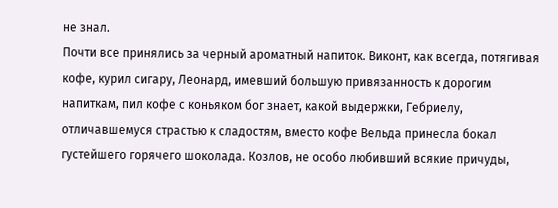не знал.
Почти все принялись за черный ароматный напиток. Виконт, как всегда, потягивая кофе, курил сигару, Леонард, имевший большую привязанность к дорогим напиткам, пил кофе с коньяком бог знает, какой выдержки, Гебриелу, отличавшемуся страстью к сладостям, вместо кофе Вельда принесла бокал густейшего горячего шоколада. Козлов, не особо любивший всякие причуды,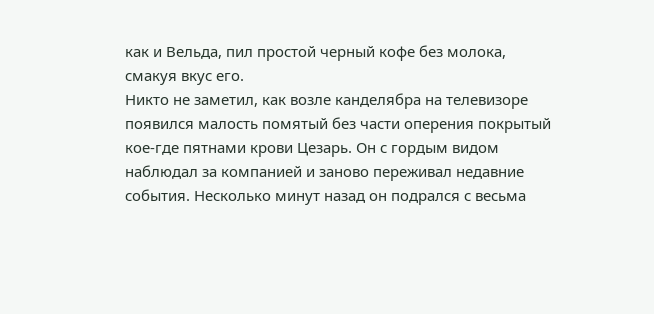как и Вельда, пил простой черный кофе без молока, смакуя вкус его.
Никто не заметил, как возле канделябра на телевизоре появился малость помятый без части оперения покрытый кое-где пятнами крови Цезарь. Он с гордым видом наблюдал за компанией и заново переживал недавние события. Несколько минут назад он подрался с весьма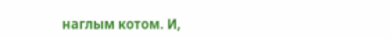наглым котом. И,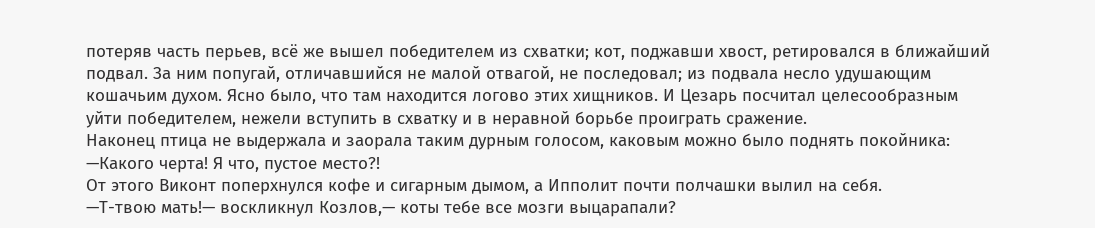потеряв часть перьев, всё же вышел победителем из схватки; кот, поджавши хвост, ретировался в ближайший подвал. За ним попугай, отличавшийся не малой отвагой, не последовал; из подвала несло удушающим кошачьим духом. Ясно было, что там находится логово этих хищников. И Цезарь посчитал целесообразным уйти победителем, нежели вступить в схватку и в неравной борьбе проиграть сражение.
Наконец птица не выдержала и заорала таким дурным голосом, каковым можно было поднять покойника:
—Какого черта! Я что, пустое место?!
От этого Виконт поперхнулся кофе и сигарным дымом, а Ипполит почти полчашки вылил на себя.
—Т-твою мать!— воскликнул Козлов,— коты тебе все мозги выцарапали?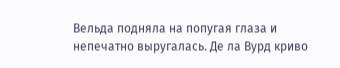Вельда подняла на попугая глаза и непечатно выругалась. Де ла Вурд криво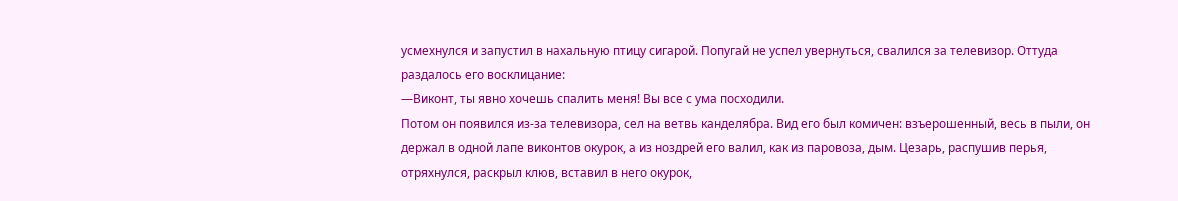усмехнулся и запустил в нахальную птицу сигарой. Попугай не успел увернуться, свалился за телевизор. Оттуда раздалось его восклицание:
—Виконт, ты явно хочешь спалить меня! Вы все с ума посходили.
Потом он появился из-за телевизора, сел на ветвь канделябра. Вид его был комичен: взъерошенный, весь в пыли, он держал в одной лапе виконтов окурок, а из ноздрей его валил, как из паровоза, дым. Цезарь, распушив перья, отряхнулся, раскрыл клюв, вставил в него окурок,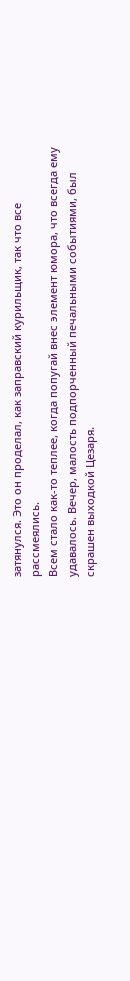затянулся. Это он проделал, как заправский курильщик, так что все рассмеялись.
Всем стало как-то теплее, когда попугай внес элемент юмора, что всегда ему удавалось. Вечер, малость подпорченный печальными событиями, был скрашен выходкой Цезаря.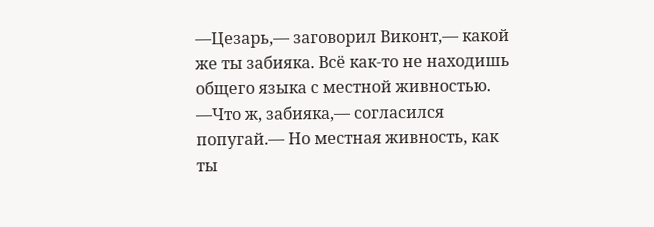—Цезарь,— заговорил Виконт,— какой же ты забияка. Всё как-то не находишь общего языка с местной живностью.
—Что ж, забияка,— согласился попугай.— Но местная живность, как ты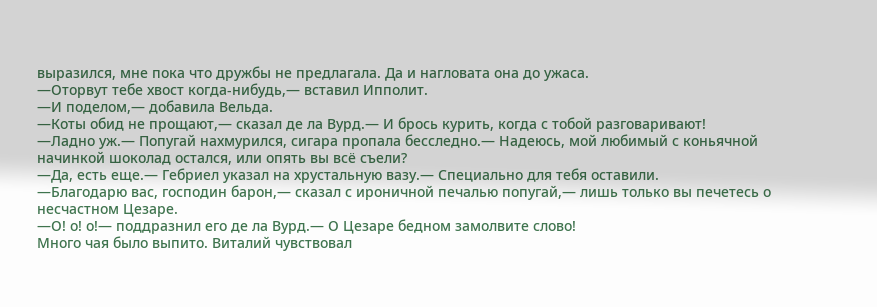выразился, мне пока что дружбы не предлагала. Да и нагловата она до ужаса.
—Оторвут тебе хвост когда-нибудь,— вставил Ипполит.
—И поделом,— добавила Вельда.
—Коты обид не прощают,— сказал де ла Вурд.— И брось курить, когда с тобой разговаривают!
—Ладно уж.— Попугай нахмурился, сигара пропала бесследно.— Надеюсь, мой любимый с коньячной начинкой шоколад остался, или опять вы всё съели?
—Да, есть еще.— Гебриел указал на хрустальную вазу.— Специально для тебя оставили.
—Благодарю вас, господин барон,— сказал с ироничной печалью попугай,— лишь только вы печетесь о несчастном Цезаре.
—О! о! о!— поддразнил его де ла Вурд.— О Цезаре бедном замолвите слово!
Много чая было выпито. Виталий чувствовал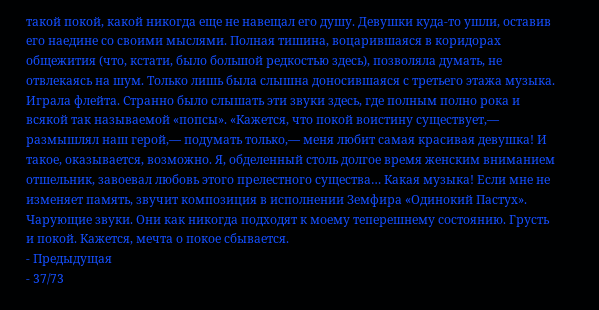такой покой, какой никогда еще не навещал его душу. Девушки куда-то ушли, оставив его наедине со своими мыслями. Полная тишина, воцарившаяся в коридорах общежития (что, кстати, было большой редкостью здесь), позволяла думать, не отвлекаясь на шум. Только лишь была слышна доносившаяся с третьего этажа музыка. Играла флейта. Странно было слышать эти звуки здесь, где полным полно рока и всякой так называемой «попсы». «Кажется, что покой воистину существует,— размышлял наш герой,— подумать только,— меня любит самая красивая девушка! И такое, оказывается, возможно. Я, обделенный столь долгое время женским вниманием отшельник, завоевал любовь этого прелестного существа… Какая музыка! Если мне не изменяет память, звучит композиция в исполнении Земфира «Одинокий Пастух». Чарующие звуки. Они как никогда подходят к моему теперешнему состоянию. Грусть и покой. Кажется, мечта о покое сбывается.
- Предыдущая
- 37/73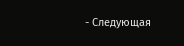- Следующая